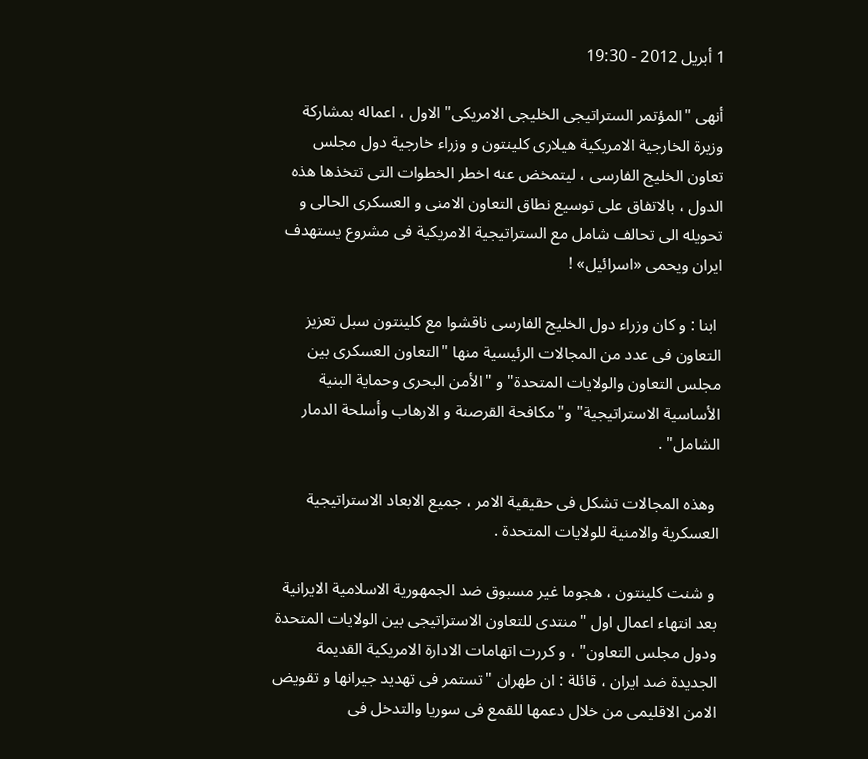1 أبريل 2012 - 19:30

أنهى "المؤتمر الستراتیجی الخلیجی الامریکی" الاول ، اعماله بمشارکة وزیرة الخارجیة الامریکیة هیلاری کلینتون و وزراء خارجیة دول مجلس تعاون الخلیج الفارسی ، لیتمخض عنه اخطر الخطوات التی تتخذها هذه الدول ، بالاتفاق على توسیع نطاق التعاون الامنی و العسکری الحالی و تحویله الى تحالف شامل مع الستراتیجیة الامریکیة فی مشروع یستهدف ایران ویحمی «اسرائیل» !

 ابنا : و کان وزراء دول الخلیج الفارسی ناقشوا مع کلینتون سبل تعزیز التعاون فی عدد من المجالات الرئیسیة منها "التعاون العسکری بین مجلس التعاون والولایات المتحدة" و "الأمن البحری وحمایة البنیة الأساسیة الاستراتیجیة" و"مکافحة القرصنة و الارهاب وأسلحة الدمار الشامل" .

 وهذه المجالات تشکل فی حقیقیة الامر ، جمیع الابعاد الاستراتیجیة العسکریة والامنیة للولایات المتحدة .

 و شنت کلینتون ، هجوما غیر مسبوق ضد الجمهوریة الاسلامیة الایرانیة بعد انتهاء اعمال اول "منتدى للتعاون الاستراتیجی بین الولایات المتحدة ودول مجلس التعاون" ، و کررت اتهامات الادارة الامریکیة القدیمة الجدیدة ضد ایران ، قائلة : ان طهران "تستمر فی تهدید جیرانها و تقویض الامن الاقلیمی من خلال دعمها للقمع فی سوریا والتدخل فی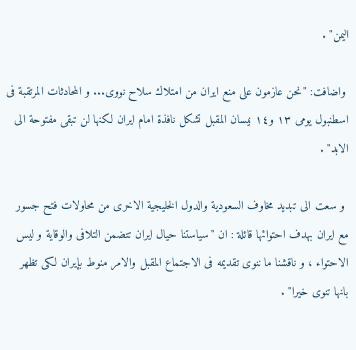الیمن" .

 واضافت: "نحن عازمون على منع ایران من امتلاك سلاح نووی... و المحادثات المرتقبة فی اسطنبول یومی ١٣ و١٤ نیسان المقبل تشکل نافذة امام ایران لکنها لن تبقى مفتوحة الى الابد" .

 و سعت الى تبدید مخاوف السعودیة والدول الخلیجیة الاخرى من محاولات فتح جسور مع ایران بهدف احتوائها قائلة : ان "سیاستنا حیال ایران تتضمن التلافی والوقایة و لیس الاحتواء ، و ناقشنا ما ننوی تقدیمه فی الاجتماع المقبل والامر منوط بإیران لکی تظهر بانها تنوی خیرا" .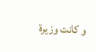و کانت وزیرة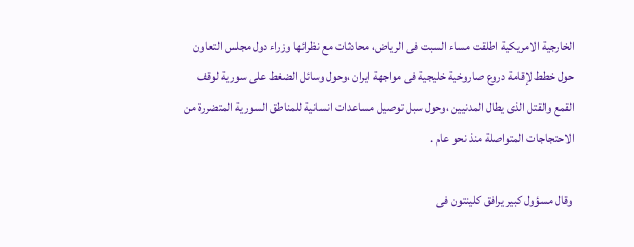الخارجیة الامریکیة اطلقت مساء السبت فی الریاض، محادثات مع نظرائها وزراء دول مجلس التعاون حول خطط لإقامة دروع صاروخیة خلیجیة فی مواجهة ایران ،وحول وسائل الضغط على سوریة لوقف القمع والقتل الذی یطال المدنیین ،وحول سبل توصیل مساعدات انسانیة للمناطق السوریة المتضررة من الاحتجاجات المتواصلة منذ نحو عام .

 وقال مسؤول کبیر یرافق کلینتون فی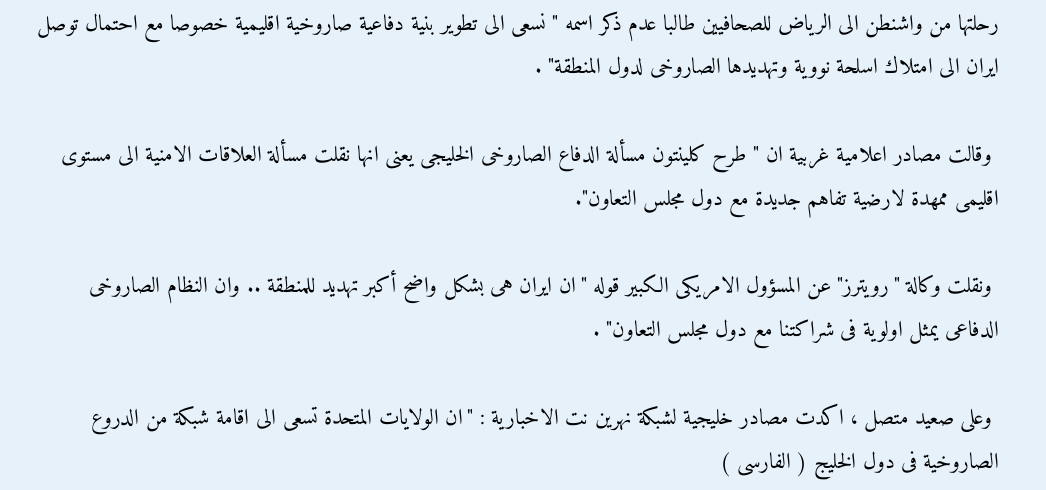رحلتها من واشنطن الى الریاض للصحافیین طالبا عدم ذکر اسمه " نسعى الى تطویر بنیة دفاعیة صاروخیة اقلیمیة خصوصا مع احتمال توصل ایران الى امتلاك اسلحة نوویة وتهدیدها الصاروخی لدول المنطقة" .

 وقالت مصادر اعلامیة غربیة ان " طرح کلینتون مسألة الدفاع الصاروخی الخلیجی یعنی انها نقلت مسألة العلاقات الامنیة الى مستوى اقلیمی ممهدة لارضیة تفاهم جدیدة مع دول مجلس التعاون".

 ونقلت وکالة "رویترز" عن المسؤول الامریکی الکبیر قوله "ان ایران هی بشکل واضح أکبر تهدید للمنطقة .. وان النظام الصاروخی الدفاعی یمثل اولویة فی شراکتنا مع دول مجلس التعاون" .

 وعلى صعید متصل ، اکدت مصادر خلیجیة لشبکة نهرین نت الاخباریة : "ان الولایات المتحدة تسعى الى اقامة شبکة من الدروع الصاروخیة فی دول الخلیج ( الفارسی )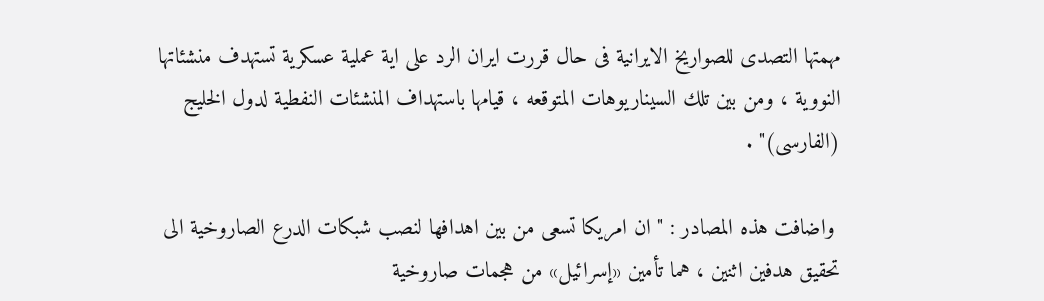مهمتها التصدی للصواریخ الایرانیة فی حال قررت ایران الرد على ایة عملیة عسکریة تستهدف منشئاتها النوویة ، ومن بین تلك السیناریوهات المتوقعه ، قیامها باستهداف المنشئات النفطیة لدول الخلیج (الفارسی)" .

 واضافت هذه المصادر : " ان امریکا تسعى من بین اهدافها لنصب شبکات الدرع الصاروخیة الى تحقیق هدفین اثنین ، هما تأمین «إسرائیل» من هجمات صاروخیة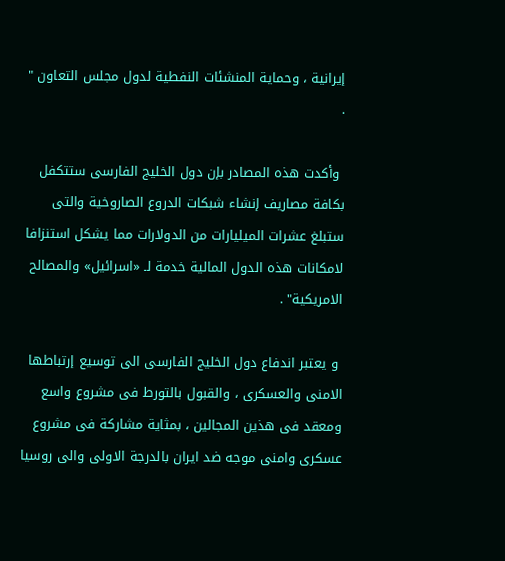إیرانیة ، وحمایة المنشئات النفطیة لدول مجلس التعاون " .

 وأکدت هذه المصادر بإن دول الخلیج الفارسی ستتکفل بکافة مصاریف إنشاء شبکات الدروع الصاروخیة والتی ستبلغ عشرات المیلیارات من الدولارات مما یشکل استنزافا لامکانات هذه الدول المالیة خدمة لـ «اسرائیل» والمصالح الامریکیة" .

 و یعتبر اندفاع دول الخلیج الفارسی الى توسیع إرتباطها الامنی والعسکری ، والقبول بالتورط فی مشروع واسع ومعقد فی هذین المجالین ، بمثایة مشارکة فی مشروع عسکری وامنی موجه ضد ایران بالدرجة الاولى والى روسیا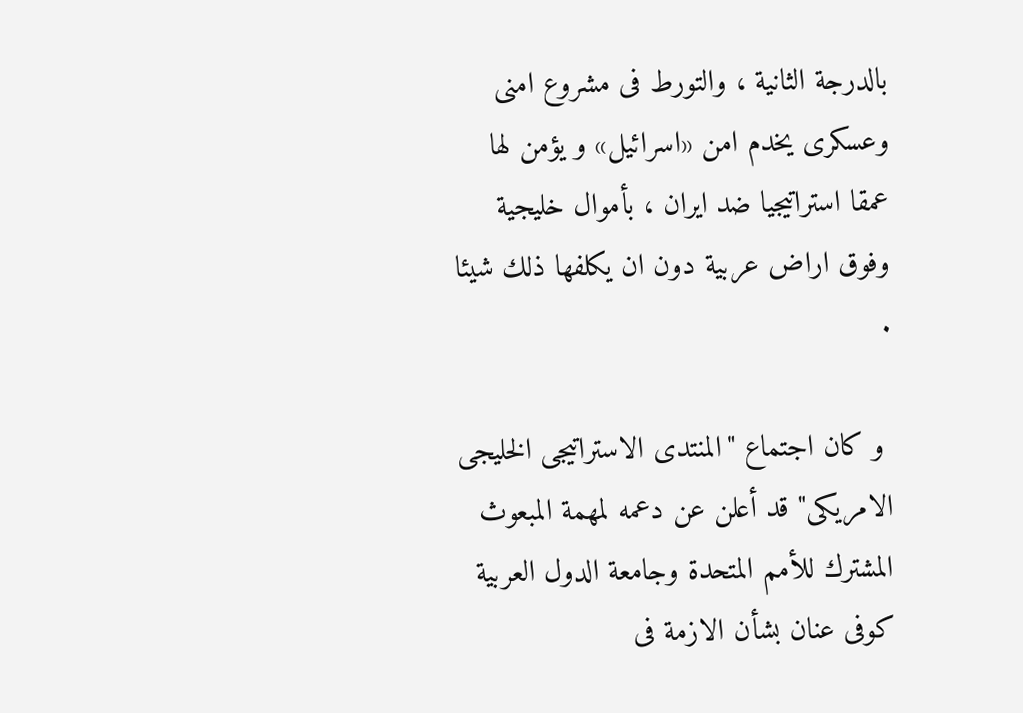بالدرجة الثانیة ، والتورط فی مشروع امنی وعسکری یخدم امن «اسرائیل» و یؤمن لها عمقا استراتیجیا ضد ایران ، بأموال خلیجیة وفوق اراض عربیة دون ان یکلفها ذلك شیئا .

 و کان اجتماع "المنتدى الاستراتیجی الخلیجی الامریکی" قد أعلن عن دعمه لمهمة المبعوث المشترك للأمم المتحدة وجامعة الدول العربیة کوفی عنان بشأن الازمة فی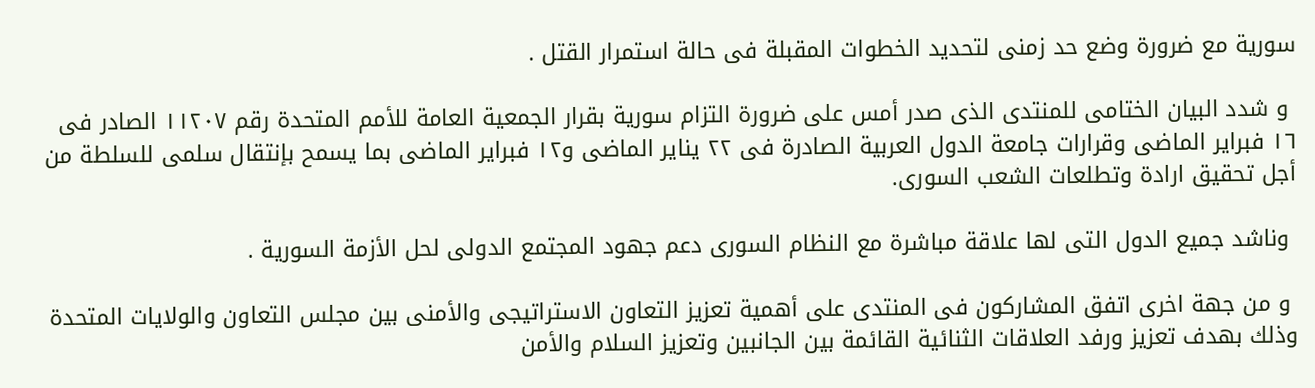سوریة مع ضرورة وضع حد زمنی لتحدید الخطوات المقبلة فی حالة استمرار القتل .

 و شدد البیان الختامی للمنتدى الذی صدر أمس على ضرورة التزام سوریة بقرار الجمعیة العامة للأمم المتحدة رقم ١١٢٠٧ الصادر فی ١٦ فبرایر الماضی وقرارات جامعة الدول العربیة الصادرة فی ٢٢ ینایر الماضی و١٢ فبرایر الماضی بما یسمح بإنتقال سلمی للسلطة من أجل تحقیق ارادة وتطلعات الشعب السوری.

 وناشد جمیع الدول التی لها علاقة مباشرة مع النظام السوری دعم جهود المجتمع الدولی لحل الأزمة السوریة .

 و من جهة اخرى اتفق المشارکون فی المنتدى على أهمیة تعزیز التعاون الاستراتیجی والأمنی بین مجلس التعاون والولایات المتحدة وذلك بهدف تعزیز ورفد العلاقات الثنائیة القائمة بین الجانبین وتعزیز السلام والأمن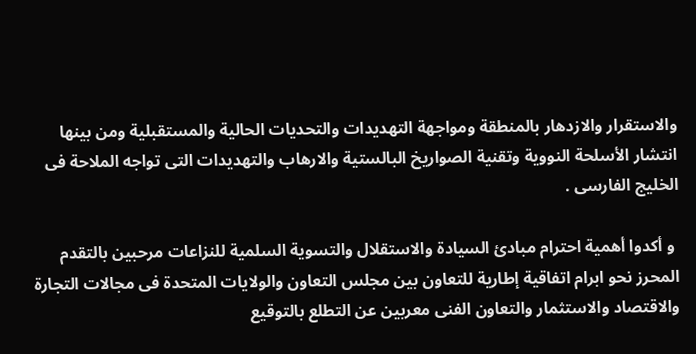والاستقرار والازدهار بالمنطقة ومواجهة التهدیدات والتحدیات الحالیة والمستقبلیة ومن بینها انتشار الأسلحة النوویة وتقنیة الصواریخ البالستیة والارهاب والتهدیدات التی تواجه الملاحة فی الخلیج الفارسی .

 و أکدوا أهمیة احترام مبادئ السیادة والاستقلال والتسویة السلمیة للنزاعات مرحبین بالتقدم المحرز نحو ابرام اتفاقیة إطاریة للتعاون بین مجلس التعاون والولایات المتحدة فی مجالات التجارة والاقتصاد والاستثمار والتعاون الفنی معربین عن التطلع بالتوقیع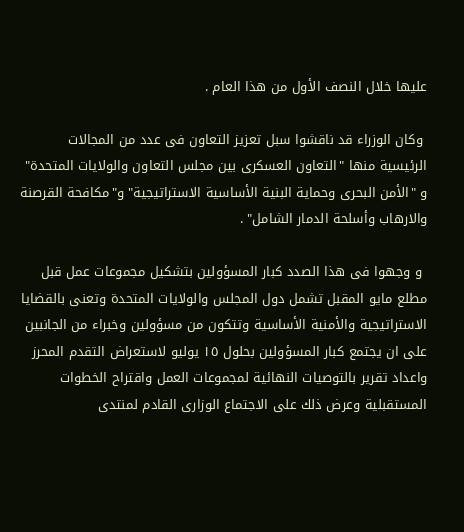علیها خلال النصف الأول من هذا العام .

 وکان الوزراء قد ناقشوا سبل تعزیز التعاون فی عدد من المجالات الرئیسیة منها "التعاون العسکری بین مجلس التعاون والولایات المتحدة" و "الأمن البحری وحمایة البنیة الأساسیة الاستراتیجیة" و"مکافحة القرصنة والارهاب وأسلحة الدمار الشامل" .

 و وجهوا فی هذا الصدد کبار المسؤولین بتشکیل مجموعات عمل قبل مطلع مایو المقبل تشمل دول المجلس والولایات المتحدة وتعنى بالقضایا الاستراتیجیة والأمنیة الأساسیة وتتکون من مسؤولین وخبراء من الجانبین على ان یجتمع کبار المسؤولین بحلول ١٥ یولیو لاستعراض التقدم المحرز واعداد تقریر بالتوصیات النهائیة لمجموعات العمل واقتراح الخطوات المستقبلیة وعرض ذلك على الاجتماع الوزاری القادم لمنتدى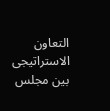التعاون الاستراتیجی بین مجلس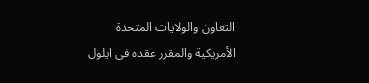التعاون والولایات المتحدة الأمریکیة والمقرر عقده فی ایلول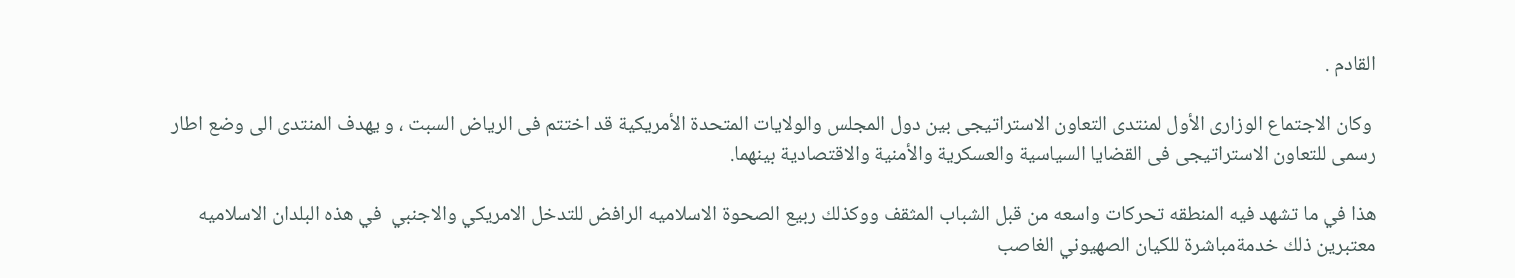القادم .

 وکان الاجتماع الوزاری الأول لمنتدى التعاون الاستراتیجی بین دول المجلس والولایات المتحدة الأمریکیة قد اختتم فی الریاض السبت ، و یهدف المنتدى الى وضع اطار رسمی للتعاون الاستراتیجی فی القضایا السیاسیة والعسکریة والأمنیة والاقتصادیة بینهما.

هذا في ما تشهد فيه المنطقه تحركات واسعه من قبل الشباب المثقف ووكذلك ربيع الصحوة الاسلاميه الرافض للتدخل الامريكي والاجنبي  في هذه البلدان الاسلاميه  معتبرين ذلك خدمةمباشرة للكيان الصهيوني الغاصب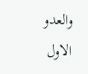والعدو الاول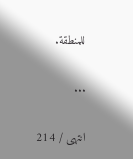للمنطقة.

...

انتهى / 214